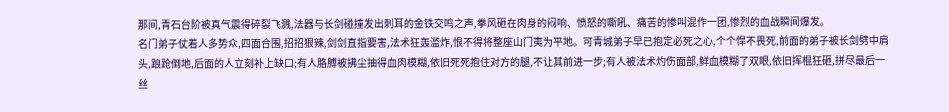那间,青石台阶被真气震得碎裂飞溅,法器与长剑碰撞发出刺耳的金铁交鸣之声,拳风砸在肉身的闷响、愤怒的嘶吼、痛苦的惨叫混作一团,惨烈的血战瞬间爆发。
名门弟子仗着人多势众,四面合围,招招狠辣,剑剑直指要害,法术狂轰滥炸,恨不得将整座山门夷为平地。可青城弟子早已抱定必死之心,个个悍不畏死,前面的弟子被长剑劈中肩头,踉跄倒地,后面的人立刻补上缺口;有人胳膊被拂尘抽得血肉模糊,依旧死死抱住对方的腿,不让其前进一步;有人被法术灼伤面部,鲜血模糊了双眼,依旧挥棍狂砸,拼尽最后一丝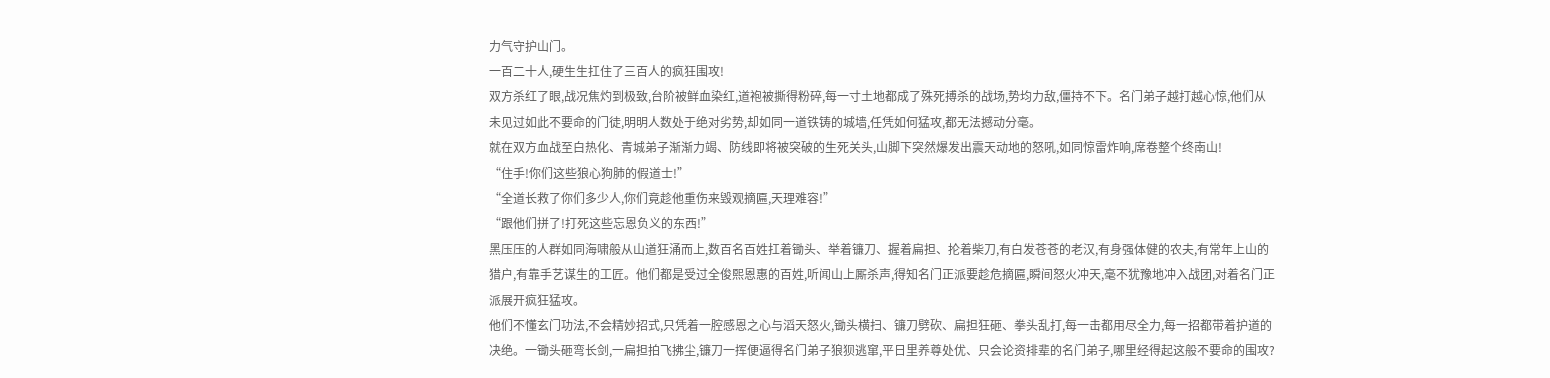力气守护山门。
一百二十人,硬生生扛住了三百人的疯狂围攻!
双方杀红了眼,战况焦灼到极致,台阶被鲜血染红,道袍被撕得粉碎,每一寸土地都成了殊死搏杀的战场,势均力敌,僵持不下。名门弟子越打越心惊,他们从未见过如此不要命的门徒,明明人数处于绝对劣势,却如同一道铁铸的城墙,任凭如何猛攻,都无法撼动分毫。
就在双方血战至白热化、青城弟子渐渐力竭、防线即将被突破的生死关头,山脚下突然爆发出震天动地的怒吼,如同惊雷炸响,席卷整个终南山!
“住手!你们这些狼心狗肺的假道士!”
“全道长救了你们多少人,你们竟趁他重伤来毁观摘匾,天理难容!”
“跟他们拼了!打死这些忘恩负义的东西!”
黑压压的人群如同海啸般从山道狂涌而上,数百名百姓扛着锄头、举着镰刀、握着扁担、抡着柴刀,有白发苍苍的老汉,有身强体健的农夫,有常年上山的猎户,有靠手艺谋生的工匠。他们都是受过全俊熙恩惠的百姓,听闻山上厮杀声,得知名门正派要趁危摘匾,瞬间怒火冲天,毫不犹豫地冲入战团,对着名门正派展开疯狂猛攻。
他们不懂玄门功法,不会精妙招式,只凭着一腔感恩之心与滔天怒火,锄头横扫、镰刀劈砍、扁担狂砸、拳头乱打,每一击都用尽全力,每一招都带着护道的决绝。一锄头砸弯长剑,一扁担拍飞拂尘,镰刀一挥便逼得名门弟子狼狈逃窜,平日里养尊处优、只会论资排辈的名门弟子,哪里经得起这般不要命的围攻?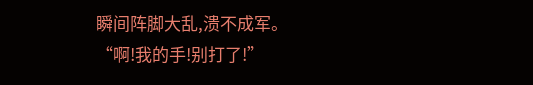瞬间阵脚大乱,溃不成军。
“啊!我的手!别打了!”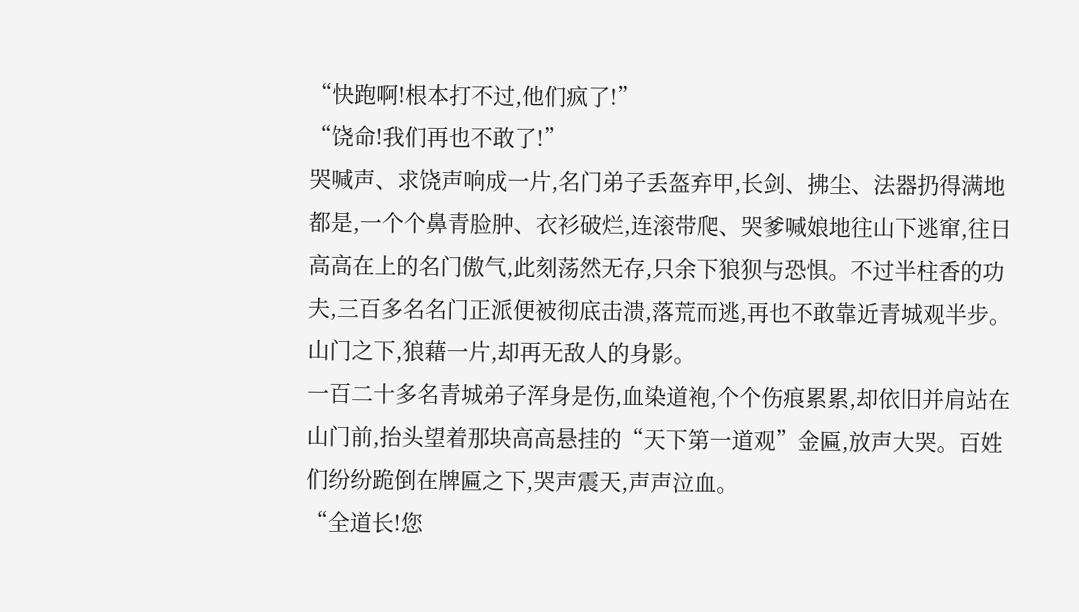“快跑啊!根本打不过,他们疯了!”
“饶命!我们再也不敢了!”
哭喊声、求饶声响成一片,名门弟子丢盔弃甲,长剑、拂尘、法器扔得满地都是,一个个鼻青脸肿、衣衫破烂,连滚带爬、哭爹喊娘地往山下逃窜,往日高高在上的名门傲气,此刻荡然无存,只余下狼狈与恐惧。不过半柱香的功夫,三百多名名门正派便被彻底击溃,落荒而逃,再也不敢靠近青城观半步。
山门之下,狼藉一片,却再无敌人的身影。
一百二十多名青城弟子浑身是伤,血染道袍,个个伤痕累累,却依旧并肩站在山门前,抬头望着那块高高悬挂的“天下第一道观”金匾,放声大哭。百姓们纷纷跪倒在牌匾之下,哭声震天,声声泣血。
“全道长!您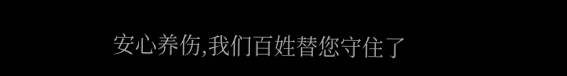安心养伤,我们百姓替您守住了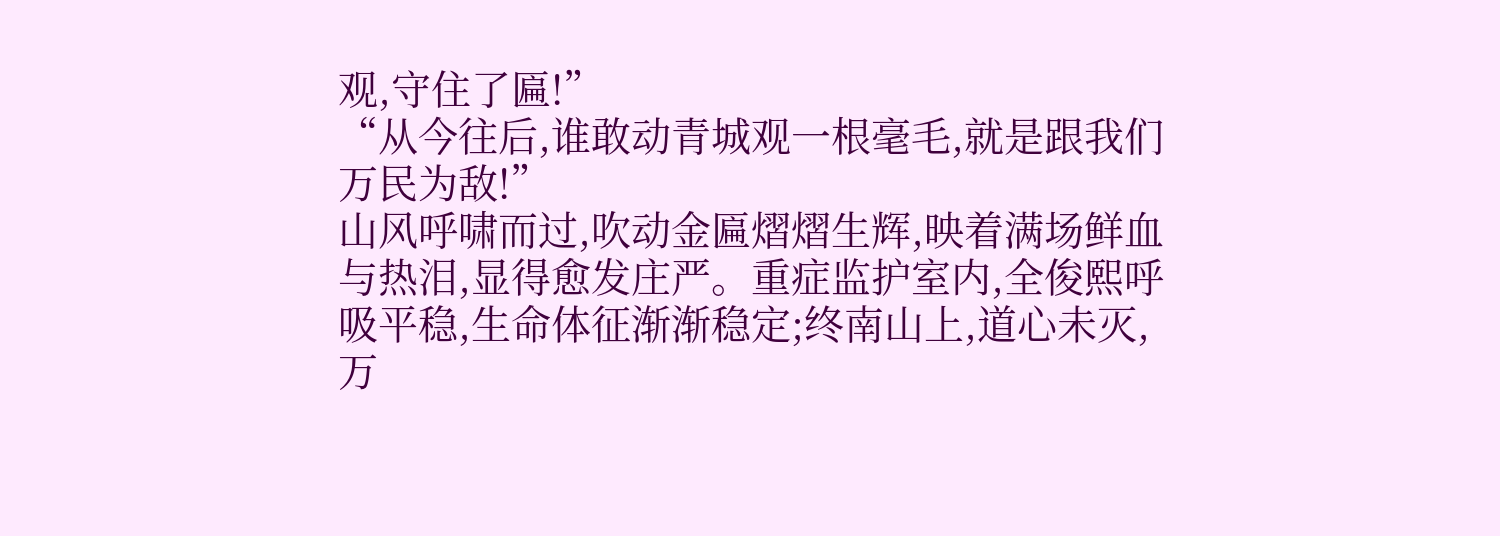观,守住了匾!”
“从今往后,谁敢动青城观一根毫毛,就是跟我们万民为敌!”
山风呼啸而过,吹动金匾熠熠生辉,映着满场鲜血与热泪,显得愈发庄严。重症监护室内,全俊熙呼吸平稳,生命体征渐渐稳定;终南山上,道心未灭,万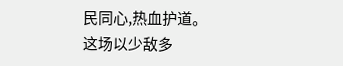民同心,热血护道。
这场以少敌多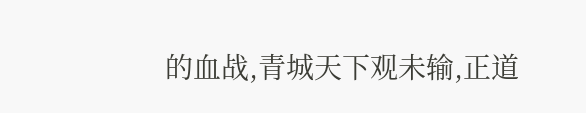的血战,青城天下观未输,正道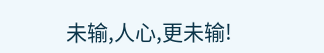未输,人心,更未输!